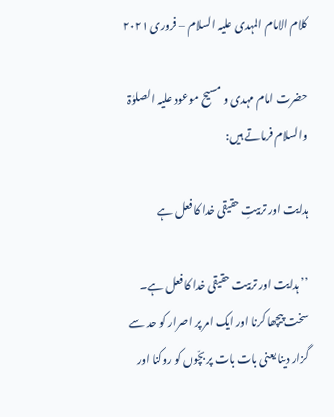کلام الامام المہدی علیہ السلام – فروری ۲۰۲۱

حضرت امام مہدی و مسیح موعود علیہ الصلوٰۃ والسلام فرماتے ہیں:

ہدایت اور تربیتِ حقیقی خدا کا فعل ہے

’’ہدایت اور تربیت حقیقی خدا کا فعل ہے۔ سخت پیچھا کرنا اور ایک امر پر اصرار کو حد سے گزار دینا یعنی بات بات پر بچّوں کو روکنا اور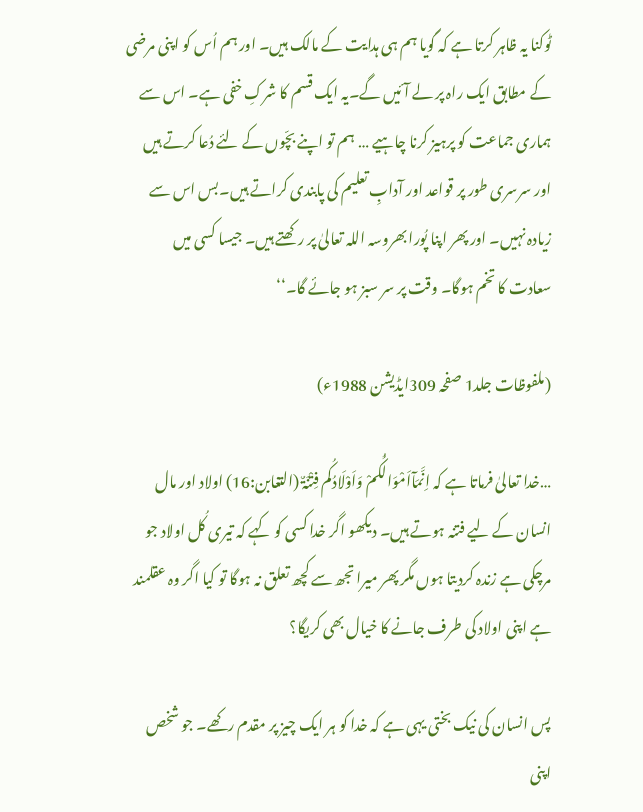ٹوکنا یہ ظاہر کرتا ہے کہ گویا ہم ہی ہدایت کے مالک ہیں۔ اور ہم اُس کو اپنی مرضی کے مطابق ایک راہ پر لے آئیں گے۔یہ ایک قسم کا شرکِ خفی ہے۔ اس سے ہماری جماعت کو پرہیز کرنا چاہیے … ہم تو اپنے بچّوں کے لئے دُعا کرتے ہیں اور سرسری طور پر قواعد اور آدابِ تعلیم کی پابندی کراتے ہیں۔بس اس سے زیادہ نہیں۔ اور پھر اپنا پُورا بھروسہ اللہ تعالیٰ پر رکھتے ہیں۔ جیسا کسی میں سعادت کا تخم ہوگا۔ وقت پر سر سبز ہو جائے گا۔‘‘

(ملفوظات جلد1 صفحہ 309ایڈیشن 1988ء)

…خدا تعالیٰ فرماتا ہے کہ اِنَّمَآاَمْوَالُکُمْ وَاَوْلَادُکُم فِتْنَۃٌ (التغابن:16) اولاد اور مال انسان کے لیے فتنہ ہوتے ہیں۔ دیکھو اگر خدا کسی کو کہے کہ تیری کُل اولاد جو مرچکی ہے زندہ کردیتا ہوں مگر پھر میرا تجھ سے کچھ تعلق نہ ہوگا تو کیا اگر وہ عقلمند ہے اپنی اولاد کی طرف جانے کا خیال بھی کریگا؟

پس انسان کی نیک بختی یہی ہے کہ خدا کو ہر ایک چیز پر مقدم رکھے۔ جو شخص اپنی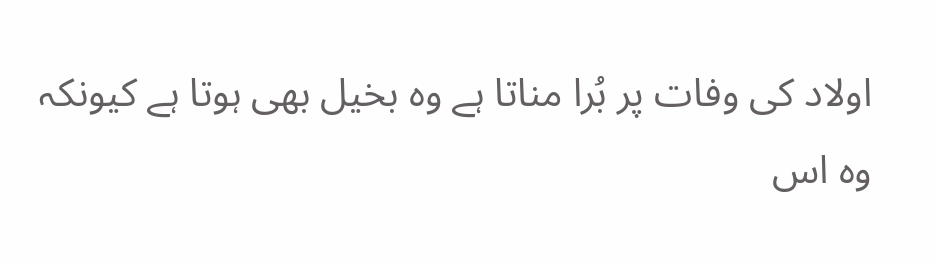اولاد کی وفات پر بُرا مناتا ہے وہ بخیل بھی ہوتا ہے کیونکہ وہ اس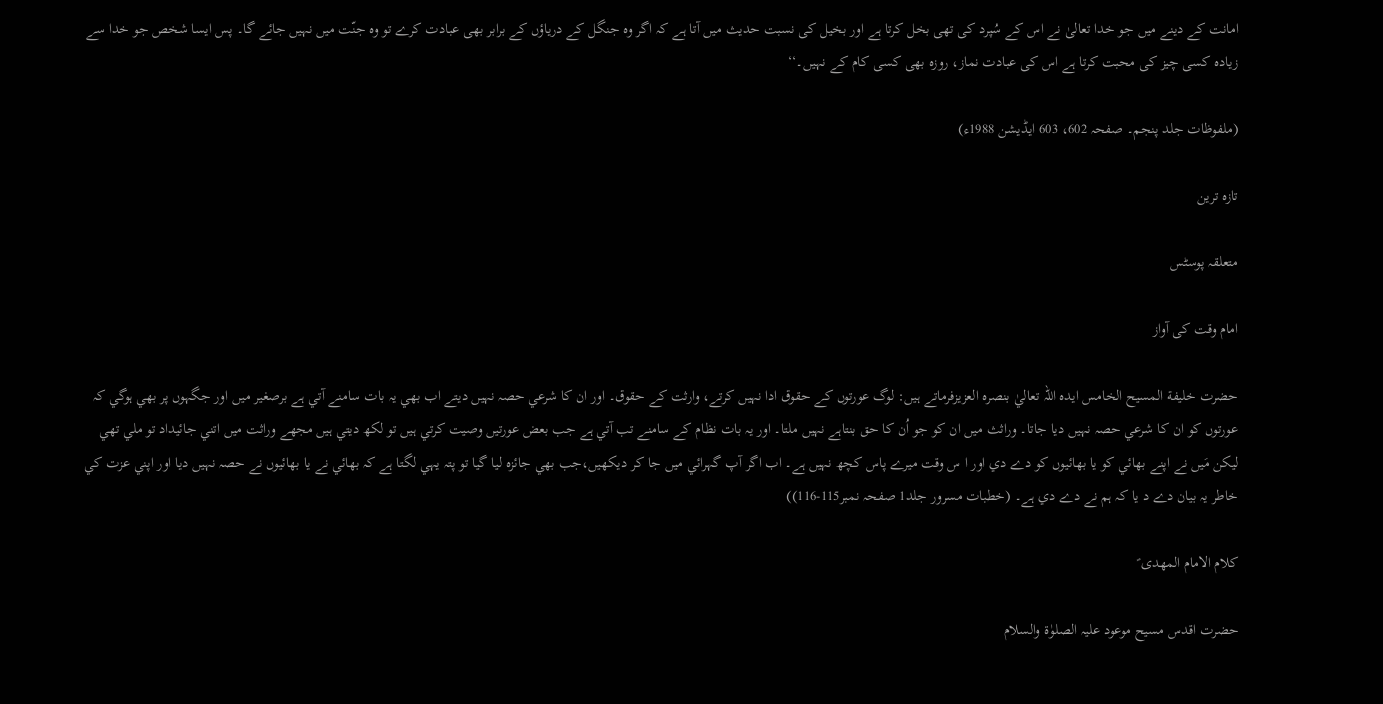امانت کے دینے میں جو خدا تعالیٰ نے اس کے سُپرد کی تھی بخل کرتا ہے اور بخیل کی نسبت حدیث میں آتا ہے کہ اگر وہ جنگل کے دریاؤں کے برابر بھی عبادت کرے تو وہ جنّت میں نہیں جائے گا۔ پس ایسا شخص جو خدا سے زیادہ کسی چیز کی محبت کرتا ہے اس کی عبادت نماز، روزہ بھی کسی کام کے نہیں۔‘‘

(ملفوظات جلد پنجم۔ صفحہ 602، 603 ایڈیشن 1988ء)

تازہ ترین

متعلقہ پوسٹس

امام وقت کی آواز

حضرت خليفة المسيح الخامس ايدہ اللہ تعاليٰ بنصرہ العزيزفرماتے ہيں: لوگ عورتوں کے حقوق ادا نہيں کرتے، وارثت کے حقوق۔ اور ان کا شرعي حصہ نہيں ديتے اب بھي يہ بات سامنے آتي ہے برصغير ميں اور جگہوں پر بھي ہوگي کہ عورتوں کو ان کا شرعي حصہ نہيں ديا جاتا۔ وراثث ميں ان کو جو اُن کا حق بنتاہے نہيں ملتا۔ اور يہ بات نظام کے سامنے تب آتي ہے جب بعض عورتيں وصيت کرتي ہيں تو لکھ ديتي ہيں مجھے وراثت ميں اتني جائيداد تو ملي تھي ليکن مَيں نے اپنے بھائي کو يا بھائيوں کو دے دي اور ا س وقت ميرے پاس کچھ نہيں ہے۔ اب اگر آپ گہرائي ميں جا کر ديکھيں،جب بھي جائزہ ليا گيا تو پتہ يہي لگتا ہے کہ بھائي نے يا بھائيوں نے حصہ نہيں ديا اور اپني عزت کي خاطر يہ بيان دے د يا کہ ہم نے دے دي ہے۔ (خطبات مسرور جلد1 صفحہ نمبر115-116))

کلام الامام المھدی ؑ

حضرت اقدس مسيح موعود عليہ الصلوٰة والسلام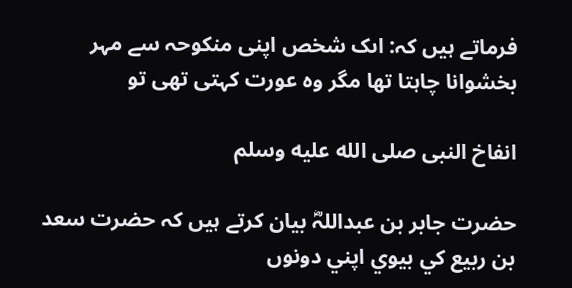فرماتے ہيں کہ: اىک شخص اپنى منکوحہ سے مہر بخشوانا چاہتا تھا مگر وہ عورت کہتى تھى تو

انفاخ النبی صلى الله عليه وسلم

حضرت جابر بن عبداللہؓ بيان کرتے ہيں کہ حضرت سعد بن ربيع کي بيوي اپني دونوں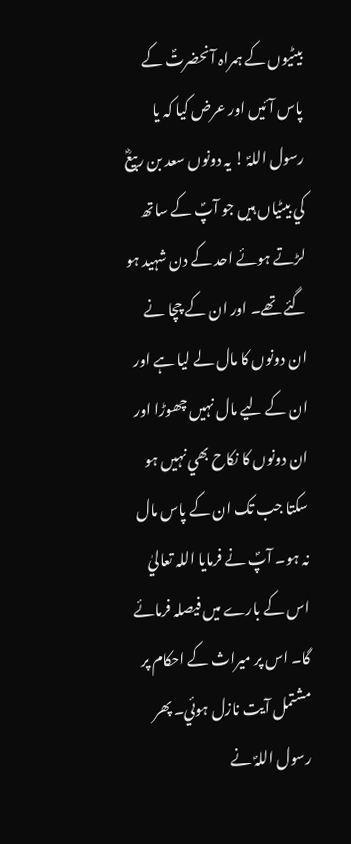بيٹيوں کے ہمراہ آنحضرتؐ کے پاس آئيں اور عرض کيا کہ يا رسول اللہؐ ! يہ دونوں سعد بن ربيعؓ کي بيٹياں ہيں جو آپؐ کے ساتھ لڑتے ہوئے احد کے دن شہيد ہو گئے تھے۔ اور ان کے چچا نے ان دونوں کا مال لے ليا ہے اور ان کے ليے مال نہيں چھوڑا اور ان دونوں کا نکاح بھي نہيں ہو سکتا جب تک ان کے پاس مال نہ ہو۔ آپؐ نے فرمايا اللہ تعاليٰ اس کے بارے ميں فيصلہ فرمائے گا۔ اس پر ميراث کے احکام پر مشتمل آيت نازل ہوئي۔ پھر رسول اللہؐ نے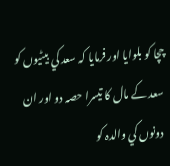چچا کو بلوايا اور فرمايا کہ سعد کي بيٹيوں کو سعد کے مال کا تيسرا حصہ دو اور ان دونوں کي والدہ کو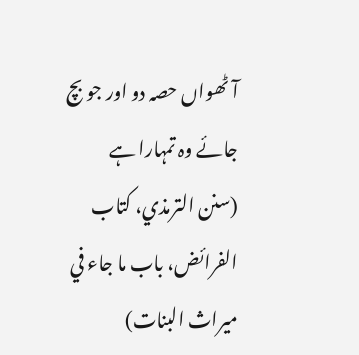آٹھواں حصہ دو اور جو بچ جائے وہ تمہارا ہے                                                                                                                            (سنن الترمذي، کتاب الفرائض، باب ما جاء في ميراث البنات)